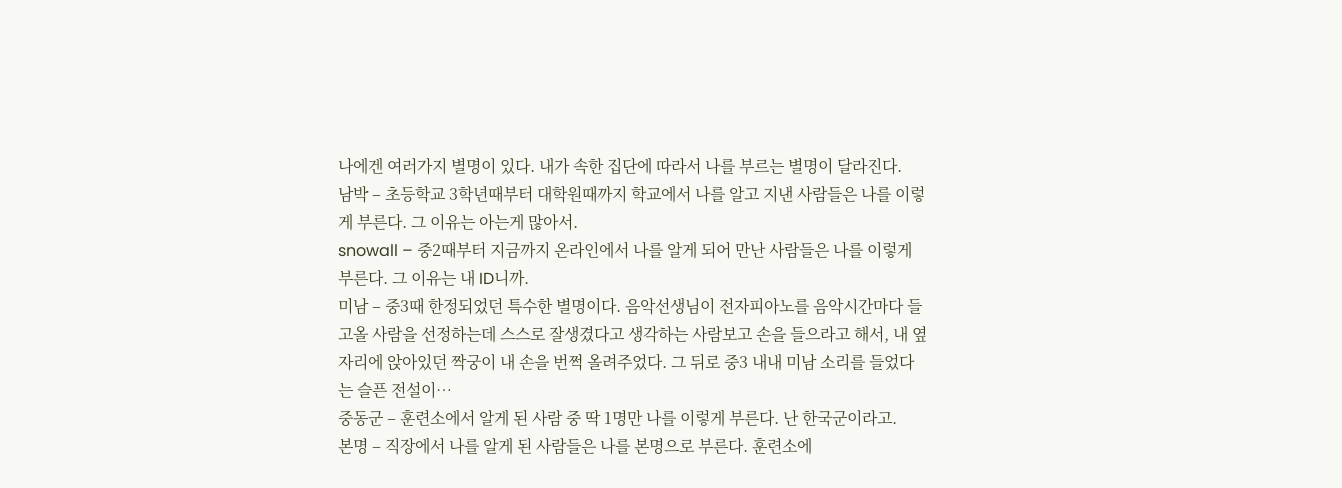나에겐 여러가지 별명이 있다. 내가 속한 집단에 따라서 나를 부르는 별명이 달라진다.
남박 – 초등학교 3학년때부터 대학원때까지 학교에서 나를 알고 지낸 사람들은 나를 이렇게 부른다. 그 이유는 아는게 많아서.
snowall – 중2때부터 지금까지 온라인에서 나를 알게 되어 만난 사람들은 나를 이렇게 부른다. 그 이유는 내 ID니까.
미남 – 중3때 한정되었던 특수한 별명이다. 음악선생님이 전자피아노를 음악시간마다 들고올 사람을 선정하는데 스스로 잘생겼다고 생각하는 사람보고 손을 들으라고 해서, 내 옆자리에 앉아있던 짝궁이 내 손을 번쩍 올려주었다. 그 뒤로 중3 내내 미남 소리를 들었다는 슬픈 전설이…
중동군 – 훈련소에서 알게 된 사람 중 딱 1명만 나를 이렇게 부른다. 난 한국군이라고.
본명 – 직장에서 나를 알게 된 사람들은 나를 본명으로 부른다. 훈련소에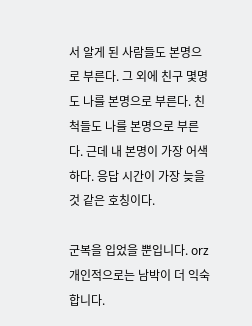서 알게 된 사람들도 본명으로 부른다. 그 외에 친구 몇명도 나를 본명으로 부른다. 친척들도 나를 본명으로 부른다. 근데 내 본명이 가장 어색하다. 응답 시간이 가장 늦을 것 같은 호칭이다.

군복을 입었을 뿐입니다. orz
개인적으로는 남박이 더 익숙합니다.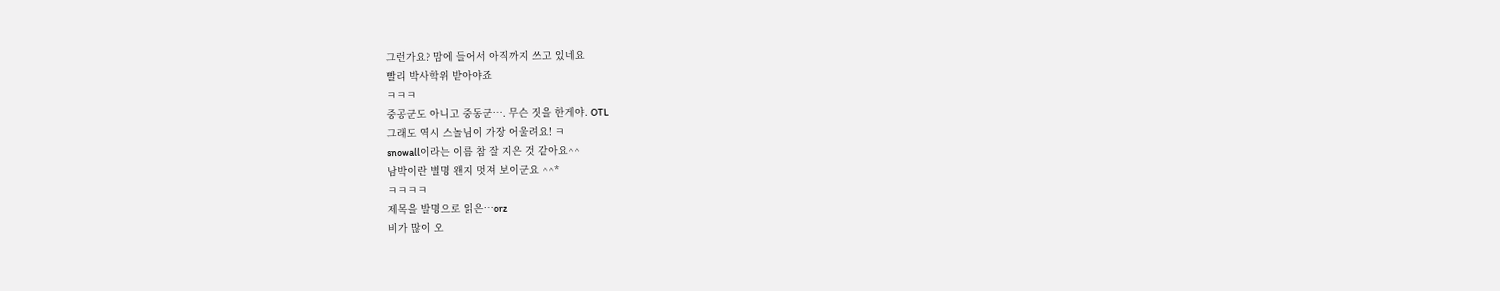그런가요? 맘에 들어서 아직까지 쓰고 있네요
빨리 박사학위 받아야죠
ㅋㅋㅋ
중공군도 아니고 중동군…. 무슨 짓을 한게야. OTL
그래도 역시 스놀님이 가장 어울려요! ㅋ
snowall이라는 이름 참 잘 지은 것 같아요^^
남박이란 별명 왠지 멋져 보이군요 ^^*
ㅋㅋㅋㅋ
제목을 발명으로 읽은…orz
비가 많이 오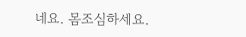네요. 몸조심하세요.